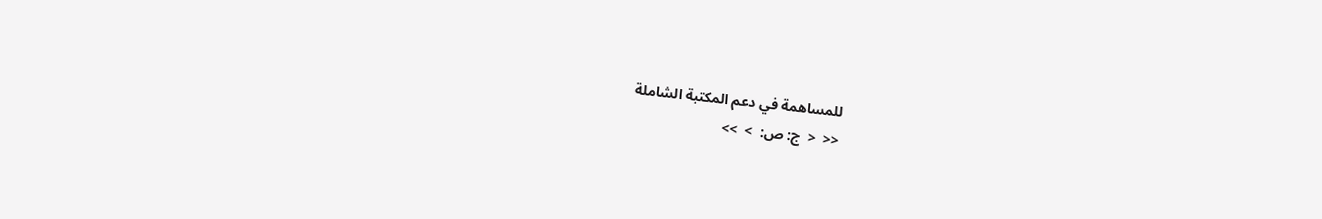للمساهمة في دعم المكتبة الشاملة
<<  <  ج: ص:  >  >>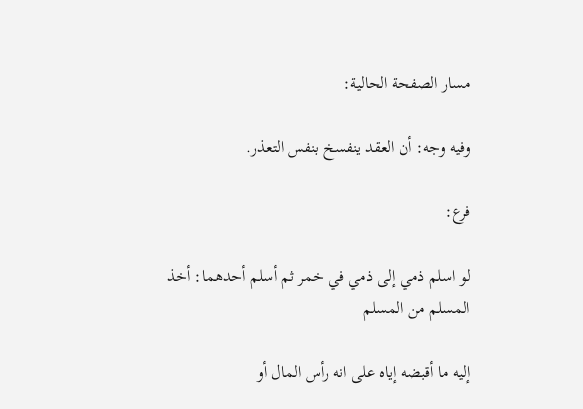مسار الصفحة الحالية:

وفيه وجه: أن العقد ينفسخ بنفس التعذر.

فرع:

لو اسلم ذمي إلى ذمي في خمر ثم أسلم أحدهما: أخذ المسلم من المسلم

إليه ما أقبضه إياه على انه رأس المال أو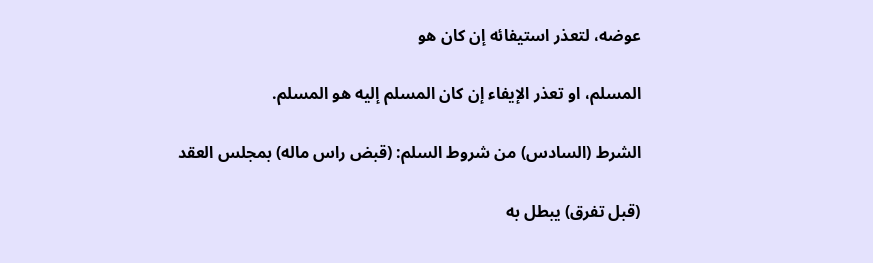عوضه، لتعذر استيفائه إن كان هو

المسلم، او تعذر الإيفاء إن كان المسلم إليه هو المسلم.

الشرط (السادس) من شروط السلم: (قبض راس ماله) بمجلس العقد

(قبل تفرق) يبطل به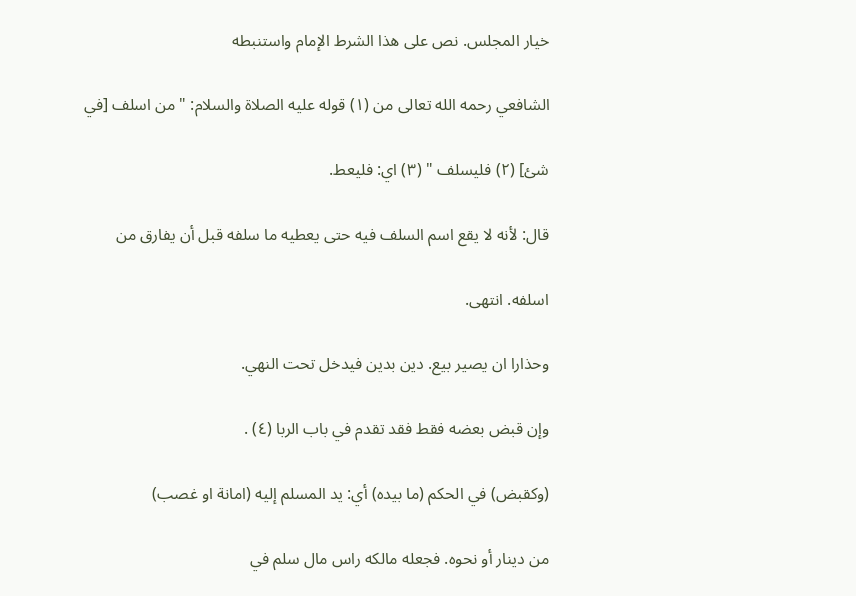خيار المجلس. نص على هذا الشرط الإمام واستنبطه

الشافعي رحمه الله تعالى من (١) قوله عليه الصلاة والسلام: " من اسلف [في

شئ] (٢) فليسلف " (٣) اي: فليعط.

قال: لأنه لا يقع اسم السلف فيه حتى يعطيه ما سلفه قبل أن يفارق من

اسلفه. انتهى.

وحذارا ان يصير بيع. دين بدين فيدخل تحت النهي.

وإن قبض بعضه فقط فقد تقدم في باب الربا (٤) .

(وكقبض) في الحكم (ما بيده) أي: يد المسلم إليه (امانة او غصب)

من دينار أو نحوه. فجعله مالكه راس مال سلم في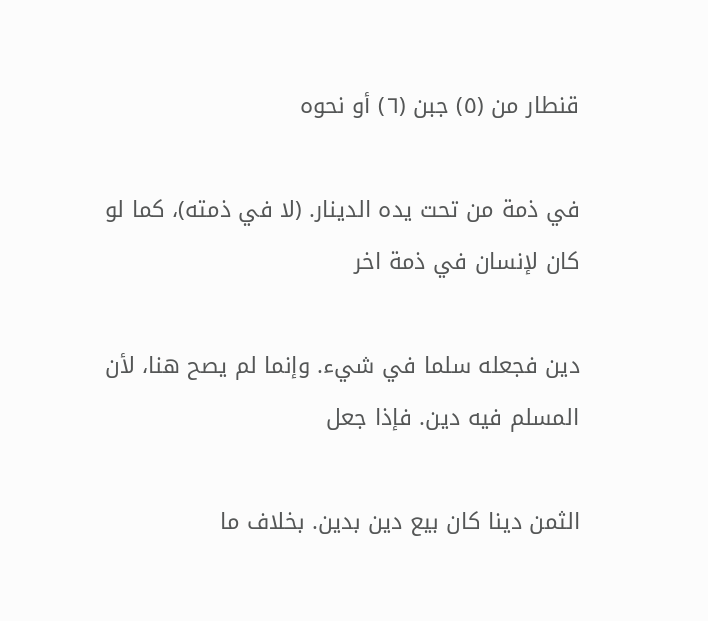قنطار من (٥) جبن (٦) أو نحوه

في ذمة من تحت يده الدينار. (لا في ذمته)، كما لو كان لإنسان في ذمة اخر

دين فجعله سلما في شيء. وإنما لم يصح هنا، لأن المسلم فيه دين. فإذا جعل

الثمن دينا كان بيع دين بدين. بخلاف ما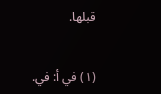قبلها.


(١) في أ: في.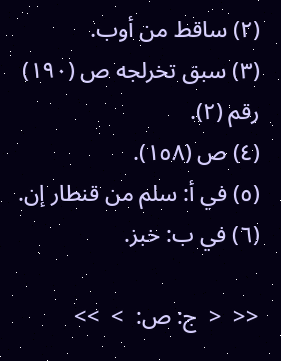(٢) ساقط من أوب.
(٣) سبق تخرلجه ص (١٩٠) رقم (٢).
(٤) ص (١٥٨).
(٥) في أ: سلم من قنطار إن.
(٦) في ب: خبز.

<<  <  ج: ص:  >  >>